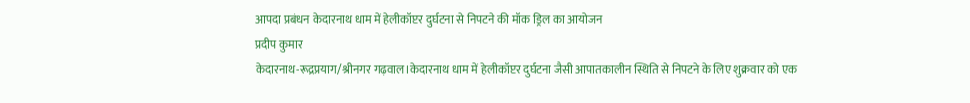आपदा प्रबंधन केदारनाथ धाम में हेलीकॉप्टर दुर्घटना से निपटने की मॉक ड्रिल का आयोजन
प्रदीप कुमार
केदारनाथ-रूद्रप्रयाग/श्रीनगर गढ़वाल।केदारनाथ धाम में हेलीकॉप्टर दुर्घटना जैसी आपातकालीन स्थिति से निपटने के लिए शुक्रवार को एक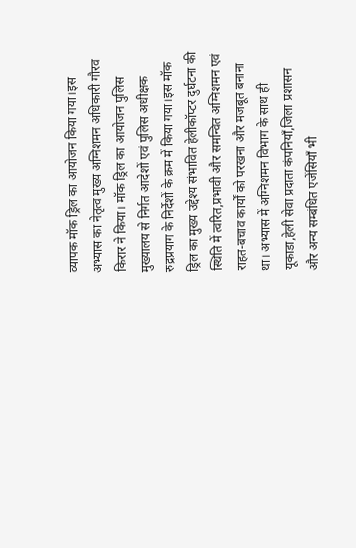व्यापक मॉक ड्रिल का आयोजन किया गया।इस अभ्यास का नेतृत्व मुख्य अग्निशमन अधिकारी गौरव किरार ने किया। मॉक ड्रिल का आयोजन पुलिस मुख्यालय से निर्गत आदेशों एवं पुलिस अधीक्षक रुद्रप्रयाग के निर्देशों के क्रम में किया गया।इस मॉक ड्रिल का मुख्य उद्देश्य संभावित हेलीकॉप्टर दुर्घटना की स्थिति में त्वरित,प्रभावी और समन्वित अग्निशमन एवं राहत-बचाव कार्यों को परखना और मजबूत बनाना था। अभ्यास में अग्निशमन विभाग के साथ ही यूकाडा,हेली सेवा प्रदाता कंपनियाँ,जिला प्रशासन और अन्य सम्बंधित एजेंसियाँ भी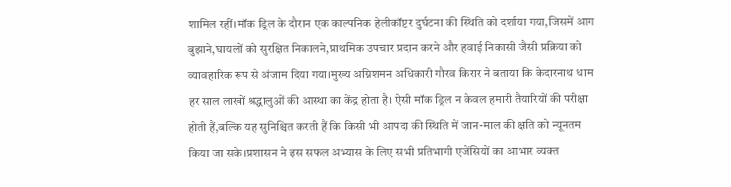शामिल रहीं।मॉक ड्रिल के दौरान एक काल्पनिक हेलीकॉप्टर दुर्घटना की स्थिति को दर्शाया गया,जिसमें आग बुझाने,घायलों को सुरक्षित निकालने,प्राथमिक उपचार प्रदान करने और हवाई निकासी जैसी प्रक्रिया को व्यावहारिक रूप से अंजाम दिया गया।मुख्य अग्निशमन अधिकारी गौरव किरार ने बताया कि केदारनाथ धाम हर साल लाखों श्रद्धालुओं की आस्था का केंद्र होता है। ऐसी मॉक ड्रिल न केवल हमारी तैयारियों की परीक्षा होती हैं,बल्कि यह सुनिश्चित करती हैं कि किसी भी आपदा की स्थिति में जान-माल की क्षति को न्यूनतम किया जा सके।प्रशासन ने इस सफल अभ्यास के लिए सभी प्रतिभागी एजेंसियों का आभार व्यक्त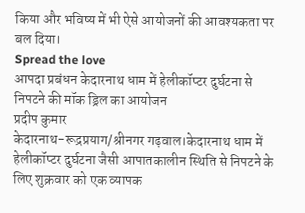किया और भविष्य में भी ऐसे आयोजनों की आवश्यकता पर बल दिया।
Spread the love
आपदा प्रबंधन केदारनाथ धाम में हेलीकॉप्टर दुर्घटना से निपटने की मॉक ड्रिल का आयोजन
प्रदीप कुमार
केदारनाथ-रूद्रप्रयाग/श्रीनगर गढ़वाल।केदारनाथ धाम में हेलीकॉप्टर दुर्घटना जैसी आपातकालीन स्थिति से निपटने के लिए शुक्रवार को एक व्यापक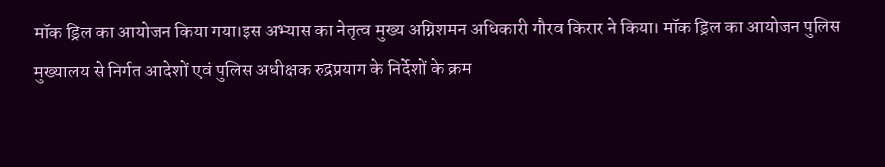मॉक ड्रिल का आयोजन किया गया।इस अभ्यास का नेतृत्व मुख्य अग्निशमन अधिकारी गौरव किरार ने किया। मॉक ड्रिल का आयोजन पुलिस मुख्यालय से निर्गत आदेशों एवं पुलिस अधीक्षक रुद्रप्रयाग के निर्देशों के क्रम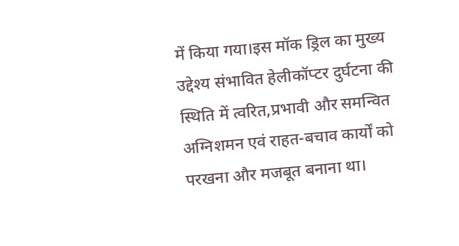में किया गया।इस मॉक ड्रिल का मुख्य उद्देश्य संभावित हेलीकॉप्टर दुर्घटना की स्थिति में त्वरित,प्रभावी और समन्वित अग्निशमन एवं राहत-बचाव कार्यों को परखना और मजबूत बनाना था।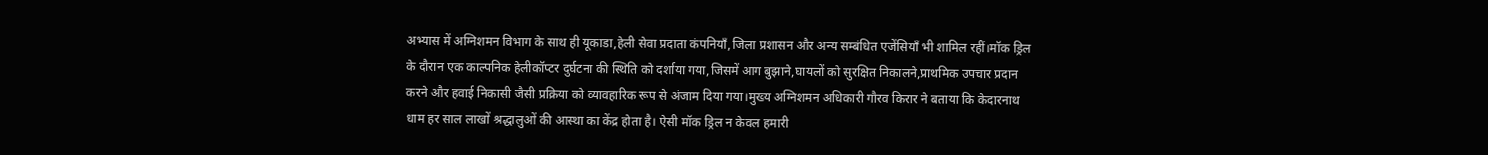अभ्यास में अग्निशमन विभाग के साथ ही यूकाडा,हेली सेवा प्रदाता कंपनियाँ,जिला प्रशासन और अन्य सम्बंधित एजेंसियाँ भी शामिल रहीं।मॉक ड्रिल के दौरान एक काल्पनिक हेलीकॉप्टर दुर्घटना की स्थिति को दर्शाया गया,जिसमें आग बुझाने,घायलों को सुरक्षित निकालने,प्राथमिक उपचार प्रदान करने और हवाई निकासी जैसी प्रक्रिया को व्यावहारिक रूप से अंजाम दिया गया।मुख्य अग्निशमन अधिकारी गौरव किरार ने बताया कि केदारनाथ धाम हर साल लाखों श्रद्धालुओं की आस्था का केंद्र होता है। ऐसी मॉक ड्रिल न केवल हमारी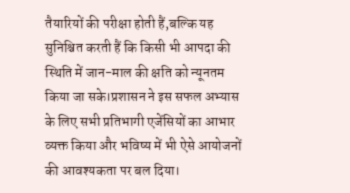तैयारियों की परीक्षा होती हैं,बल्कि यह सुनिश्चित करती हैं कि किसी भी आपदा की स्थिति में जान-माल की क्षति को न्यूनतम किया जा सके।प्रशासन ने इस सफल अभ्यास के लिए सभी प्रतिभागी एजेंसियों का आभार व्यक्त किया और भविष्य में भी ऐसे आयोजनों की आवश्यकता पर बल दिया।